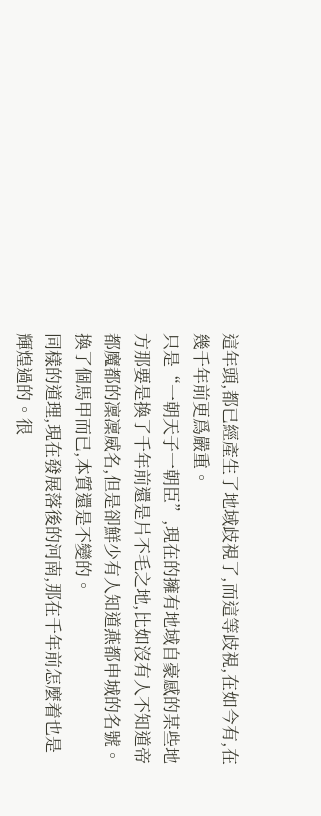這年頭,都已經產生了地域歧視了,而這等歧視,在如今有,在幾千年前更爲嚴重。
只是“一朝天子一朝臣”,現在的擁有地域自豪感的某些地方那要是換了千年前還是片不毛之地,比如沒有人不知道帝都魔都的凜凜威名,但是卻鮮少有人知道燕都申城的名號。
換了個馬甲而已,本質還是不變的。
同樣的道理,現在發展落後的河南,那在千年前怎麼着也是輝煌過的。很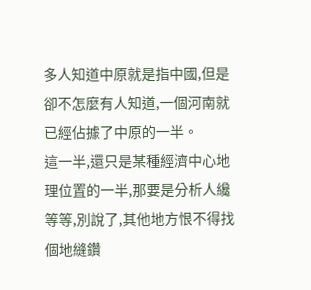多人知道中原就是指中國,但是卻不怎麼有人知道,一個河南就已經佔據了中原的一半。
這一半,還只是某種經濟中心地理位置的一半,那要是分析人纔等等,別說了,其他地方恨不得找個地縫鑽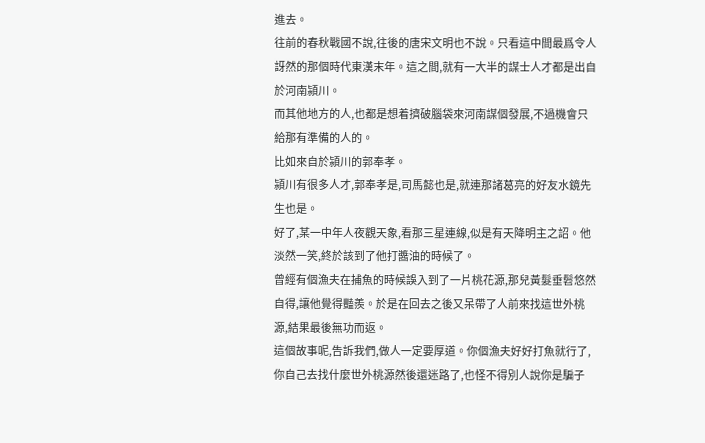進去。
往前的春秋戰國不說,往後的唐宋文明也不說。只看這中間最爲令人訝然的那個時代東漢末年。這之間,就有一大半的謀士人才都是出自於河南潁川。
而其他地方的人,也都是想着擠破腦袋來河南謀個發展,不過機會只給那有準備的人的。
比如來自於潁川的郭奉孝。
潁川有很多人才,郭奉孝是,司馬懿也是,就連那諸葛亮的好友水鏡先生也是。
好了,某一中年人夜觀天象,看那三星連線,似是有天降明主之詔。他淡然一笑,終於該到了他打醬油的時候了。
曾經有個漁夫在捕魚的時候誤入到了一片桃花源,那兒黃髮垂髫悠然自得,讓他覺得豔羨。於是在回去之後又呆帶了人前來找這世外桃源,結果最後無功而返。
這個故事呢,告訴我們,做人一定要厚道。你個漁夫好好打魚就行了,你自己去找什麼世外桃源然後還迷路了,也怪不得別人說你是騙子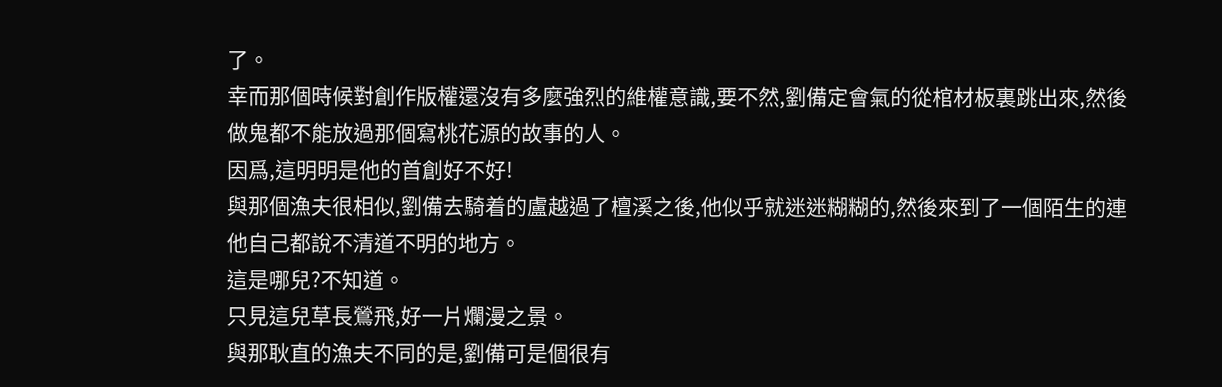了。
幸而那個時候對創作版權還沒有多麼強烈的維權意識,要不然,劉備定會氣的從棺材板裏跳出來,然後做鬼都不能放過那個寫桃花源的故事的人。
因爲,這明明是他的首創好不好!
與那個漁夫很相似,劉備去騎着的盧越過了檀溪之後,他似乎就迷迷糊糊的,然後來到了一個陌生的連他自己都說不清道不明的地方。
這是哪兒?不知道。
只見這兒草長鶯飛,好一片爛漫之景。
與那耿直的漁夫不同的是,劉備可是個很有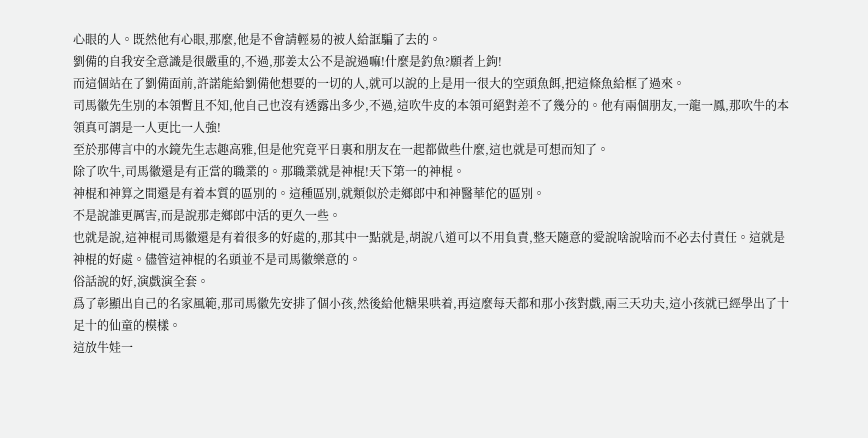心眼的人。既然他有心眼,那麼,他是不會請輕易的被人給誆騙了去的。
劉備的自我安全意識是很嚴重的,不過,那姜太公不是說過嘛!什麼是釣魚?願者上鉤!
而這個站在了劉備面前,許諾能給劉備他想要的一切的人,就可以說的上是用一很大的空頭魚餌,把這條魚給框了過來。
司馬徽先生別的本領暫且不知,他自己也沒有透露出多少,不過,這吹牛皮的本領可絕對差不了幾分的。他有兩個朋友,一龍一鳳,那吹牛的本領真可謂是一人更比一人強!
至於那傳言中的水鏡先生志趣高雅,但是他究竟平日裏和朋友在一起都做些什麼,這也就是可想而知了。
除了吹牛,司馬徽還是有正當的職業的。那職業就是神棍!天下第一的神棍。
神棍和神算之間還是有着本質的區別的。這種區別,就類似於走鄉郎中和神醫華佗的區別。
不是說誰更厲害,而是說那走鄉郎中活的更久一些。
也就是說,這神棍司馬徽還是有着很多的好處的,那其中一點就是,胡說八道可以不用負責,整天隨意的愛說啥說啥而不必去付責任。這就是神棍的好處。儘管這神棍的名頭並不是司馬徽樂意的。
俗話說的好,演戲演全套。
爲了彰顯出自己的名家風範,那司馬徽先安排了個小孩,然後給他糖果哄着,再這麼每天都和那小孩對戲,兩三天功夫,這小孩就已經學出了十足十的仙童的模樣。
這放牛娃一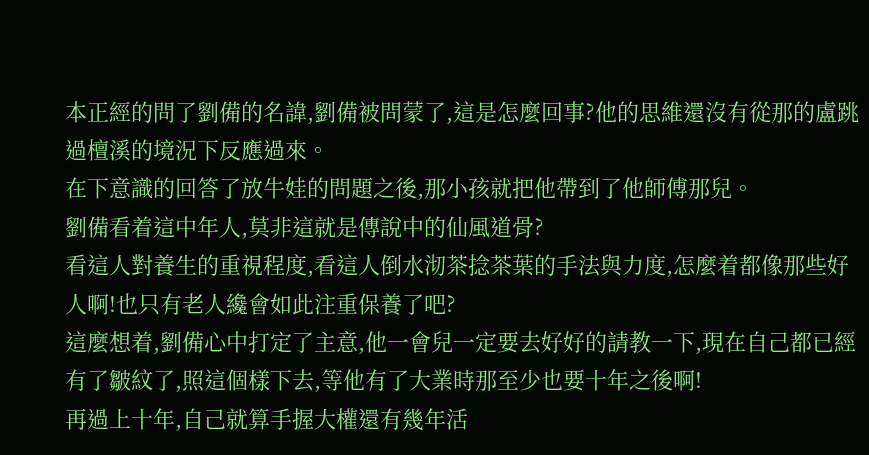本正經的問了劉備的名諱,劉備被問蒙了,這是怎麼回事?他的思維還沒有從那的盧跳過檀溪的境況下反應過來。
在下意識的回答了放牛娃的問題之後,那小孩就把他帶到了他師傅那兒。
劉備看着這中年人,莫非這就是傳說中的仙風道骨?
看這人對養生的重視程度,看這人倒水沏茶捻茶葉的手法與力度,怎麼着都像那些好人啊!也只有老人纔會如此注重保養了吧?
這麼想着,劉備心中打定了主意,他一會兒一定要去好好的請教一下,現在自己都已經有了皺紋了,照這個樣下去,等他有了大業時那至少也要十年之後啊!
再過上十年,自己就算手握大權還有幾年活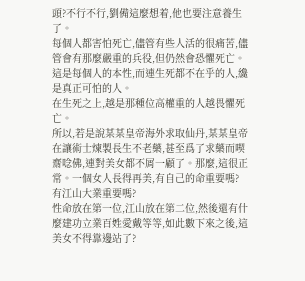頭?不行不行,劉備這麼想着,他也要注意養生了。
每個人都害怕死亡,儘管有些人活的很痛苦,儘管會有那麼嚴重的兵役,但仍然會恐懼死亡。這是每個人的本性,而連生死都不在乎的人,纔是真正可怕的人。
在生死之上,越是那種位高權重的人越畏懼死亡。
所以,若是說某某皇帝海外求取仙丹,某某皇帝在讓術士煉製長生不老藥,甚至爲了求藥而喫齋唸佛,連對美女都不屑一顧了。那麼,這很正常。一個女人長得再美,有自己的命重要嗎?
有江山大業重要嗎?
性命放在第一位,江山放在第二位,然後還有什麼建功立業百姓愛戴等等,如此數下來之後,這美女不得靠邊站了?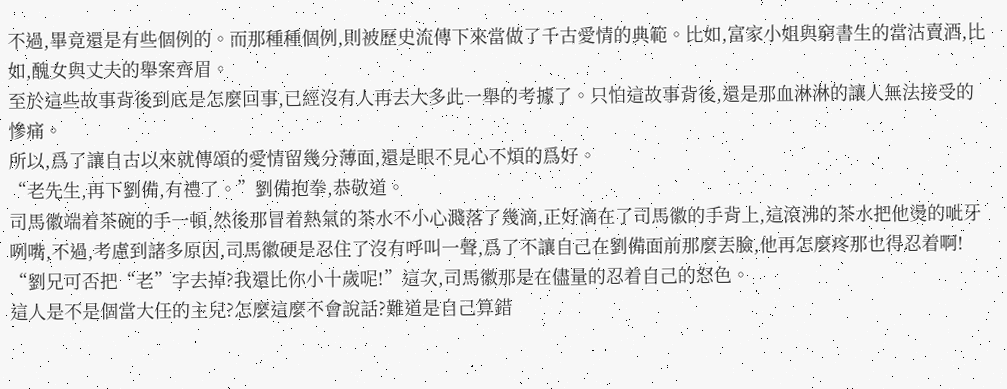不過,畢竟還是有些個例的。而那種種個例,則被歷史流傳下來當做了千古愛情的典範。比如,富家小姐與窮書生的當沽賣酒,比如,醜女與丈夫的舉案齊眉。
至於這些故事背後到底是怎麼回事,已經沒有人再去大多此一舉的考據了。只怕這故事背後,還是那血淋淋的讓人無法接受的慘痛。
所以,爲了讓自古以來就傳頌的愛情留幾分薄面,還是眼不見心不煩的爲好。
“老先生,再下劉備,有禮了。”劉備抱拳,恭敬道。
司馬徽端着茶碗的手一頓,然後那冒着熱氣的茶水不小心濺落了幾滴,正好滴在了司馬徽的手背上,這滾沸的茶水把他燙的呲牙咧嘴,不過,考慮到諸多原因,司馬徽硬是忍住了沒有呼叫一聲,爲了不讓自己在劉備面前那麼丟臉,他再怎麼疼那也得忍着啊!
“劉兄可否把“老”字去掉?我還比你小十歲呢!”這次,司馬徽那是在儘量的忍着自己的怒色。
這人是不是個當大任的主兒?怎麼這麼不會說話?難道是自己算錯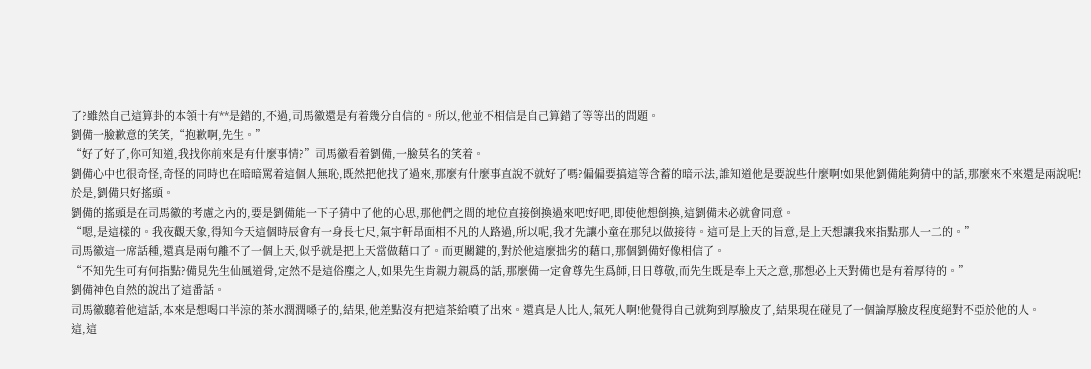了?雖然自己這算卦的本領十有**是錯的,不過,司馬徽還是有着幾分自信的。所以,他並不相信是自己算錯了等等出的問題。
劉備一臉歉意的笑笑,“抱歉啊,先生。”
“好了好了,你可知道,我找你前來是有什麼事情?”司馬徽看着劉備,一臉莫名的笑着。
劉備心中也很奇怪,奇怪的同時也在暗暗罵着這個人無恥,既然把他找了過來,那麼有什麼事直說不就好了嗎?偏偏要搞這等含蓄的暗示法,誰知道他是要說些什麼啊!如果他劉備能夠猜中的話,那麼來不來還是兩說呢!
於是,劉備只好搖頭。
劉備的搖頭是在司馬徽的考慮之內的,要是劉備能一下子猜中了他的心思,那他們之間的地位直接倒換過來吧!好吧,即使他想倒換,這劉備未必就會同意。
“嗯,是這樣的。我夜觀天象,得知今天這個時辰會有一身長七尺,氣宇軒昂面相不凡的人路過,所以呢,我才先讓小童在那兒以做接待。這可是上天的旨意,是上天想讓我來指點那人一二的。”
司馬徽這一席話種,還真是兩句離不了一個上天,似乎就是把上天當做藉口了。而更關鍵的,對於他這麼拙劣的藉口,那個劉備好像相信了。
“不知先生可有何指點?備見先生仙風道骨,定然不是這俗塵之人,如果先生肯親力親爲的話,那麼備一定會尊先生爲師,日日尊敬,而先生既是奉上天之意,那想必上天對備也是有着厚待的。”
劉備神色自然的說出了這番話。
司馬徽聽着他這話,本來是想喝口半涼的茶水潤潤嗓子的,結果,他差點沒有把這茶給噴了出來。還真是人比人,氣死人啊!他覺得自己就夠到厚臉皮了,結果現在碰見了一個論厚臉皮程度絕對不亞於他的人。
這,這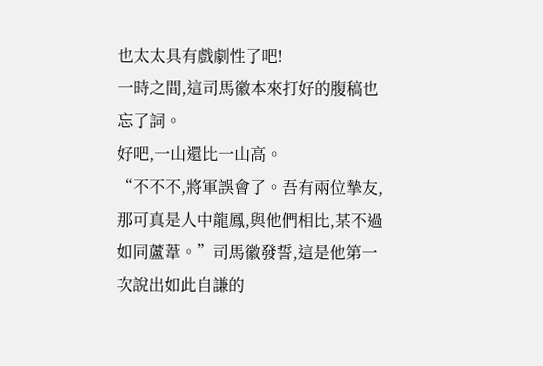也太太具有戲劇性了吧!
一時之間,這司馬徽本來打好的腹稿也忘了詞。
好吧,一山還比一山高。
“不不不,將軍誤會了。吾有兩位摯友,那可真是人中龍鳳,與他們相比,某不過如同蘆葦。”司馬徽發誓,這是他第一次說出如此自謙的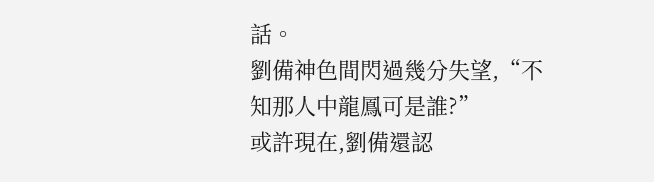話。
劉備神色間閃過幾分失望,“不知那人中龍鳳可是誰?”
或許現在,劉備還認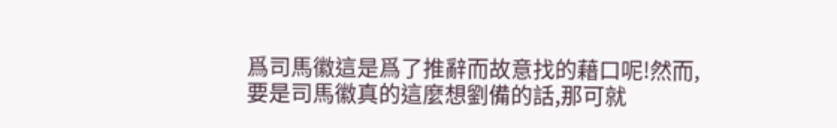爲司馬徽這是爲了推辭而故意找的藉口呢!然而,要是司馬徽真的這麼想劉備的話,那可就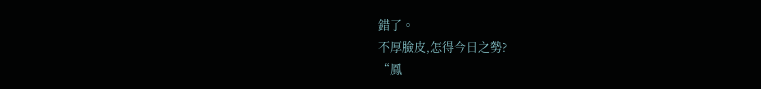錯了。
不厚臉皮,怎得今日之勢?
“鳳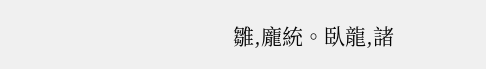雛,龐統。臥龍,諸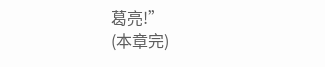葛亮!”
(本章完)